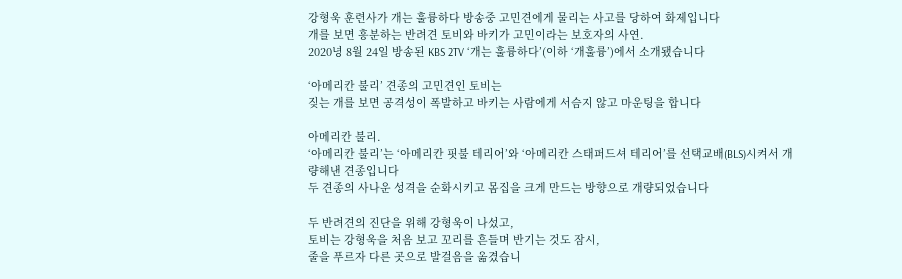강형욱 훈련사가 개는 훌륭하다 방송중 고민견에게 물리는 사고를 당하여 화제입니다
개를 보면 흥분하는 반려견 토비와 바키가 고민이라는 보호자의 사연.
2020녕 8월 24일 방송된 KBS 2TV ‘개는 훌륭하다’(이하 ‘개훌륭’)에서 소개됐습니다

‘아메리칸 불리’ 견종의 고민견인 토비는
짖는 개를 보면 공격성이 폭발하고 바키는 사람에게 서슴지 않고 마운팅을 합니다

아메리칸 불리.
‘아메리칸 불리’는 ‘아메리칸 핏불 테리어’와 ‘아메리칸 스태퍼드셔 테리어’를 선택교배(BLS)시켜서 개량해낸 견종입니다
두 견종의 사나운 성격을 순화시키고 몸집을 크게 만드는 방향으로 개량되었습니다

두 반려견의 진단을 위해 강형욱이 나섰고,
토비는 강형욱을 처음 보고 꼬리를 흔들며 반기는 것도 잠시,
줄을 푸르자 다른 곳으로 발걸음을 옮겼습니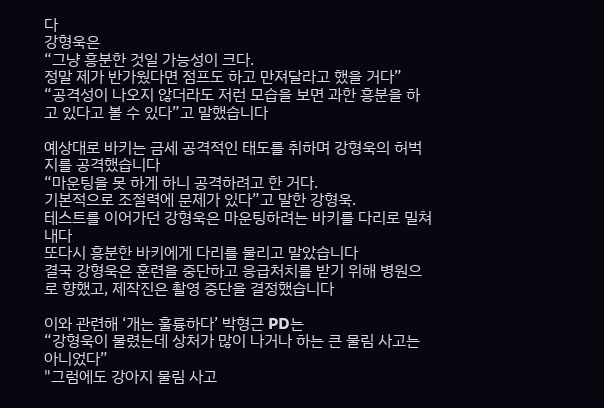다
강형욱은
“그냥 흥분한 것일 가능성이 크다.
정말 제가 반가웠다면 점프도 하고 만져달라고 했을 거다”
“공격성이 나오지 않더라도 저런 모습을 보면 과한 흥분을 하고 있다고 볼 수 있다”고 말했습니다

예상대로 바키는 금세 공격적인 태도를 취하며 강형욱의 허벅지를 공격했습니다
“마운팅을 못 하게 하니 공격하려고 한 거다.
기본적으로 조절력에 문제가 있다”고 말한 강형욱.
테스트를 이어가던 강형욱은 마운팅하려는 바키를 다리로 밀쳐내다
또다시 흥분한 바키에게 다리를 물리고 말았습니다
결국 강형욱은 훈련을 중단하고 응급처치를 받기 위해 병원으로 향했고, 제작진은 촬영 중단을 결정했습니다

이와 관련해 ‘개는 훌륭하다’ 박형근 PD는
“강형욱이 물렸는데 상처가 많이 나거나 하는 큰 물림 사고는 아니었다”
"그럼에도 강아지 물림 사고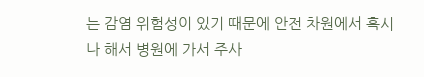는 감염 위험성이 있기 때문에 안전 차원에서 혹시나 해서 병원에 가서 주사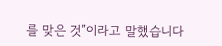를 맞은 것”이라고 말했습니다